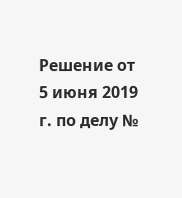Решение от 5 июня 2019 г. по делу №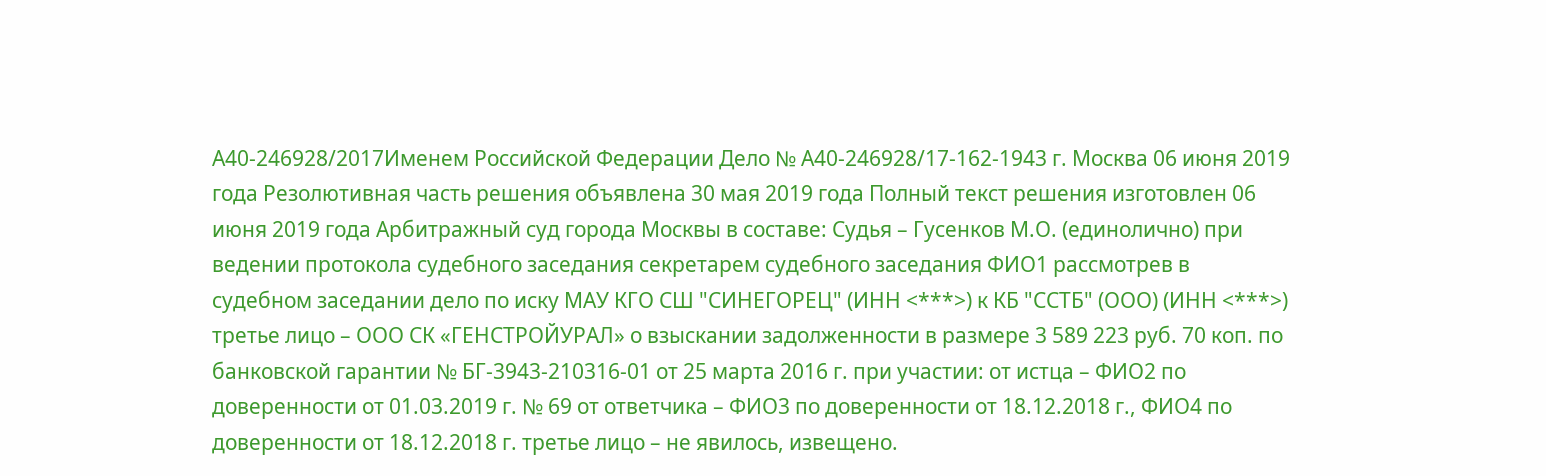А40-246928/2017Именем Российской Федерации Дело № А40-246928/17-162-1943 г. Москва 06 июня 2019 года Резолютивная часть решения объявлена 30 мая 2019 года Полный текст решения изготовлен 06 июня 2019 года Арбитражный суд города Москвы в составе: Судья – Гусенков М.О. (единолично) при ведении протокола судебного заседания секретарем судебного заседания ФИО1 рассмотрев в судебном заседании дело по иску МАУ КГО СШ "СИНЕГОРЕЦ" (ИНН <***>) к КБ "ССТБ" (ООО) (ИНН <***>) третье лицо – ООО СК «ГЕНСТРОЙУРАЛ» о взыскании задолженности в размере 3 589 223 руб. 70 коп. по банковской гарантии № БГ-3943-210316-01 от 25 марта 2016 г. при участии: от истца – ФИО2 по доверенности от 01.03.2019 г. № 69 от ответчика – ФИО3 по доверенности от 18.12.2018 г., ФИО4 по доверенности от 18.12.2018 г. третье лицо – не явилось, извещено.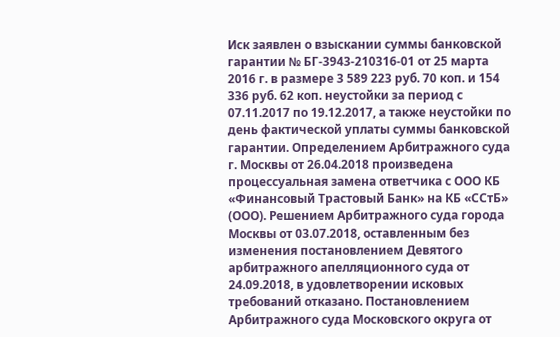Иск заявлен о взыскании суммы банковской гарантии № БГ-3943-210316-01 от 25 марта 2016 г. в размере 3 589 223 руб. 70 коп. и 154 336 руб. 62 коп. неустойки за период с 07.11.2017 по 19.12.2017, а также неустойки по день фактической уплаты суммы банковской гарантии. Определением Арбитражного суда г. Москвы от 26.04.2018 произведена процессуальная замена ответчика с ООО КБ «Финансовый Трастовый Банк» на КБ «ССтБ» (ООО). Решением Арбитражного суда города Москвы от 03.07.2018, оставленным без изменения постановлением Девятого арбитражного апелляционного суда от 24.09.2018, в удовлетворении исковых требований отказано. Постановлением Арбитражного суда Московского округа от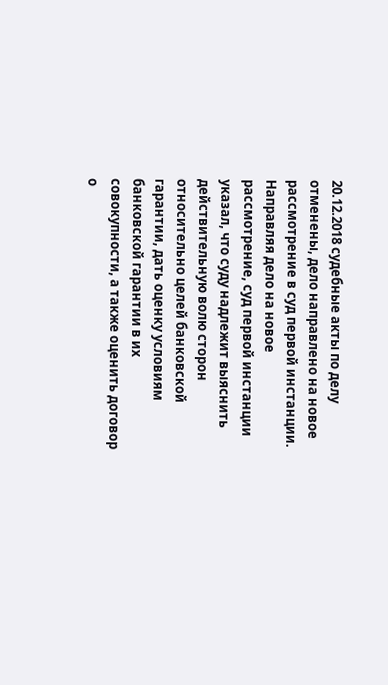20.12.2018 судебные акты по делу отменены, дело направлено на новое рассмотрение в суд первой инстанции. Направляя дело на новое рассмотрение, суд первой инстанции указал, что суду надлежит выяснить действительную волю сторон относительно целей банковской гарантии, дать оценку условиям банковской гарантии в их совокупности, а также оценить договор о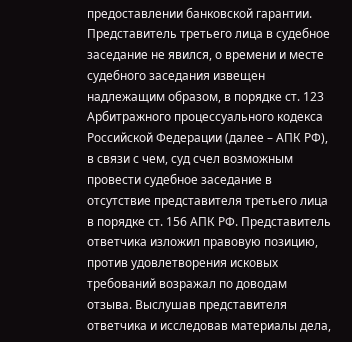предоставлении банковской гарантии. Представитель третьего лица в судебное заседание не явился, о времени и месте судебного заседания извещен надлежащим образом, в порядке ст. 123 Арбитражного процессуального кодекса Российской Федерации (далее – АПК РФ), в связи с чем, суд счел возможным провести судебное заседание в отсутствие представителя третьего лица в порядке ст. 156 АПК РФ. Представитель ответчика изложил правовую позицию, против удовлетворения исковых требований возражал по доводам отзыва. Выслушав представителя ответчика и исследовав материалы дела,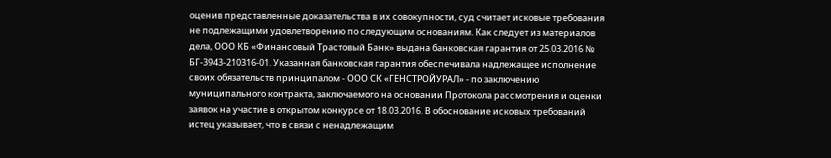оценив представленные доказательства в их совокупности, суд считает исковые требования не подлежащими удовлетворению по следующим основаниям. Как следует из материалов дела, ООО КБ «Финансовый Трастовый Банк» выдана банковская гарантия от 25.03.2016 № БГ-3943-210316-01. Указанная банковская гарантия обеспечивала надлежащее исполнение своих обязательств принципалом - ООО СК «ГЕНСТРОЙУРАЛ» - по заключению муниципального контракта, заключаемого на основании Протокола рассмотрения и оценки заявок на участие в открытом конкурсе от 18.03.2016. В обоснование исковых требований истец указывает, что в связи с ненадлежащим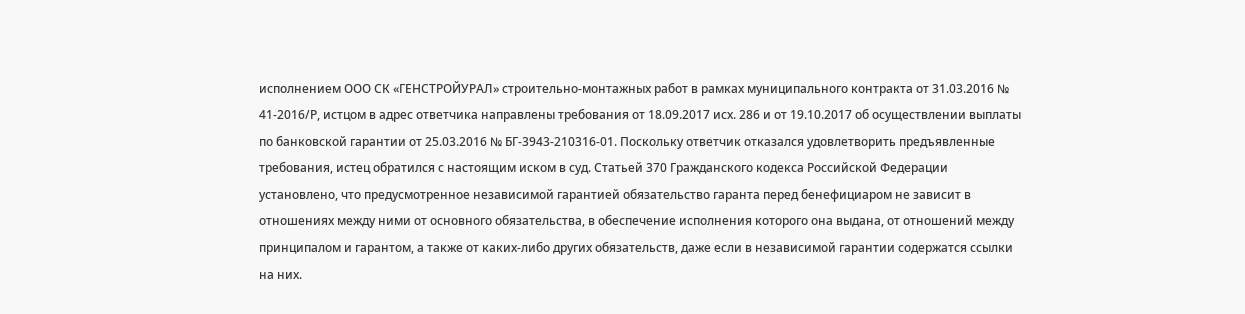исполнением ООО СК «ГЕНСТРОЙУРАЛ» строительно-монтажных работ в рамках муниципального контракта от 31.03.2016 № 41-2016/Р, истцом в адрес ответчика направлены требования от 18.09.2017 исх. 286 и от 19.10.2017 об осуществлении выплаты по банковской гарантии от 25.03.2016 № БГ-3943-210316-01. Поскольку ответчик отказался удовлетворить предъявленные требования, истец обратился с настоящим иском в суд. Статьей 370 Гражданского кодекса Российской Федерации установлено, что предусмотренное независимой гарантией обязательство гаранта перед бенефициаром не зависит в отношениях между ними от основного обязательства, в обеспечение исполнения которого она выдана, от отношений между принципалом и гарантом, а также от каких-либо других обязательств, даже если в независимой гарантии содержатся ссылки на них.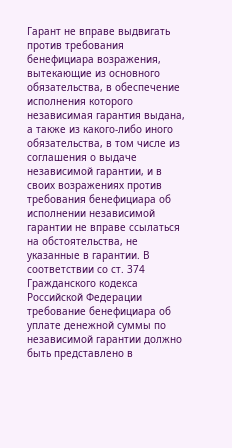Гарант не вправе выдвигать против требования бенефициара возражения, вытекающие из основного обязательства, в обеспечение исполнения которого независимая гарантия выдана, а также из какого-либо иного обязательства, в том числе из соглашения о выдаче независимой гарантии, и в своих возражениях против требования бенефициара об исполнении независимой гарантии не вправе ссылаться на обстоятельства, не указанные в гарантии. В соответствии со ст. 374 Гражданского кодекса Российской Федерации требование бенефициара об уплате денежной суммы по независимой гарантии должно быть представлено в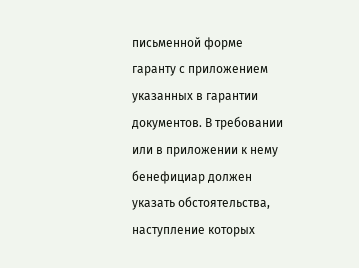письменной форме гаранту с приложением указанных в гарантии документов. В требовании или в приложении к нему бенефициар должен указать обстоятельства, наступление которых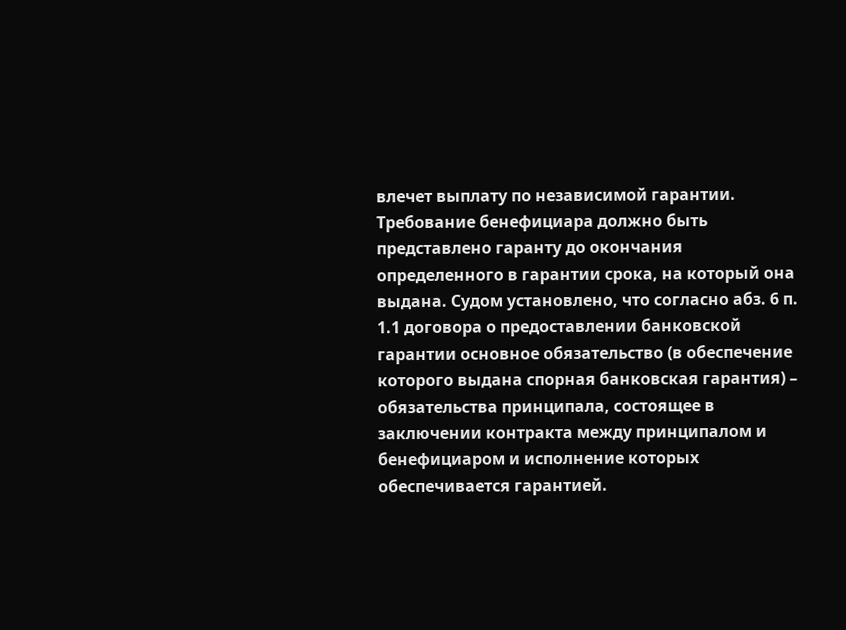влечет выплату по независимой гарантии. Требование бенефициара должно быть представлено гаранту до окончания определенного в гарантии срока, на который она выдана. Судом установлено, что согласно абз. 6 п. 1.1 договора о предоставлении банковской гарантии основное обязательство (в обеспечение которого выдана спорная банковская гарантия) – обязательства принципала, состоящее в заключении контракта между принципалом и бенефициаром и исполнение которых обеспечивается гарантией.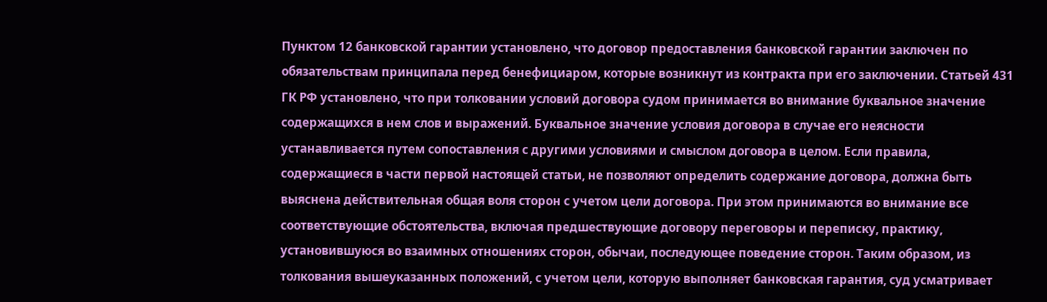Пунктом 12 банковской гарантии установлено, что договор предоставления банковской гарантии заключен по обязательствам принципала перед бенефициаром, которые возникнут из контракта при его заключении. Статьей 431 ГК РФ установлено, что при толковании условий договора судом принимается во внимание буквальное значение содержащихся в нем слов и выражений. Буквальное значение условия договора в случае его неясности устанавливается путем сопоставления с другими условиями и смыслом договора в целом. Если правила, содержащиеся в части первой настоящей статьи, не позволяют определить содержание договора, должна быть выяснена действительная общая воля сторон с учетом цели договора. При этом принимаются во внимание все соответствующие обстоятельства, включая предшествующие договору переговоры и переписку, практику, установившуюся во взаимных отношениях сторон, обычаи, последующее поведение сторон. Таким образом, из толкования вышеуказанных положений, с учетом цели, которую выполняет банковская гарантия, суд усматривает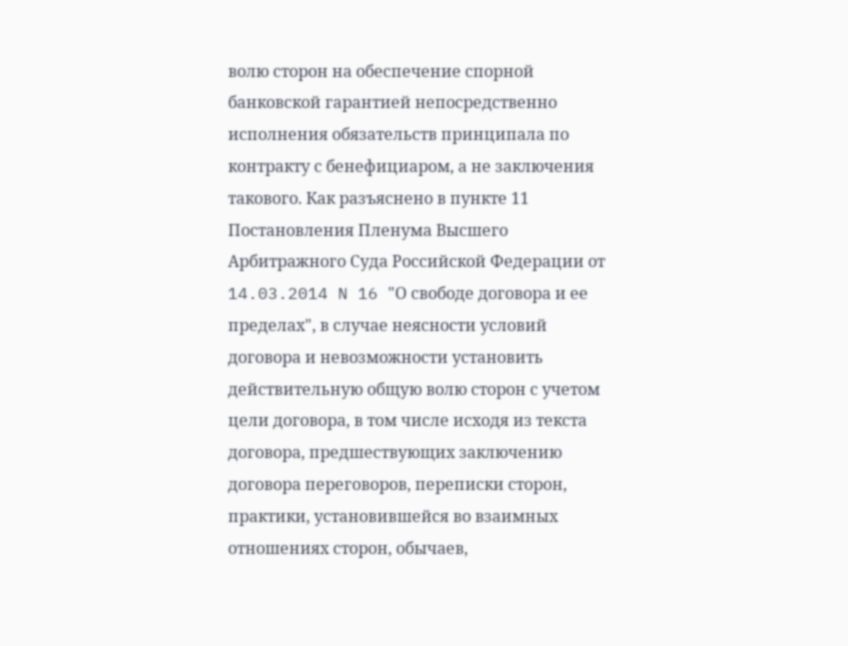волю сторон на обеспечение спорной банковской гарантией непосредственно исполнения обязательств принципала по контракту с бенефициаром, а не заключения такового. Как разъяснено в пункте 11 Постановления Пленума Высшего Арбитражного Суда Российской Федерации от 14.03.2014 N 16 "О свободе договора и ее пределах", в случае неясности условий договора и невозможности установить действительную общую волю сторон с учетом цели договора, в том числе исходя из текста договора, предшествующих заключению договора переговоров, переписки сторон, практики, установившейся во взаимных отношениях сторон, обычаев,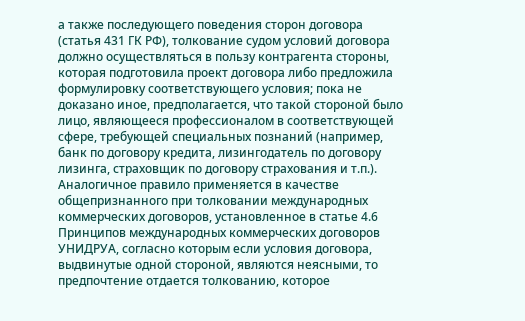а также последующего поведения сторон договора (статья 431 ГК РФ), толкование судом условий договора должно осуществляться в пользу контрагента стороны, которая подготовила проект договора либо предложила формулировку соответствующего условия; пока не доказано иное, предполагается, что такой стороной было лицо, являющееся профессионалом в соответствующей сфере, требующей специальных познаний (например, банк по договору кредита, лизингодатель по договору лизинга, страховщик по договору страхования и т.п.). Аналогичное правило применяется в качестве общепризнанного при толковании международных коммерческих договоров, установленное в статье 4.6 Принципов международных коммерческих договоров УНИДРУА, согласно которым если условия договора, выдвинутые одной стороной, являются неясными, то предпочтение отдается толкованию, которое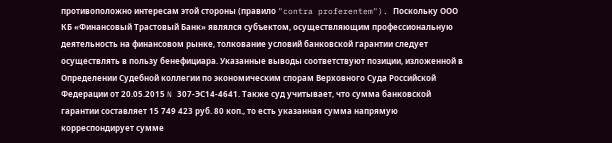противоположно интересам этой стороны (правило "contra proferentem"). Поскольку ООО КБ «Финансовый Трастовый Банк» являлся субъектом, осуществляющим профессиональную деятельность на финансовом рынке, толкование условий банковской гарантии следует осуществлять в пользу бенефициара. Указанные выводы соответствуют позиции, изложенной в Определении Судебной коллегии по экономическим спорам Верховного Суда Российской Федерации от 20.05.2015 N 307-ЭС14-4641. Также суд учитывает, что сумма банковской гарантии составляет 15 749 423 руб. 80 коп., то есть указанная сумма напрямую корреспондирует сумме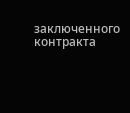заключенного контракта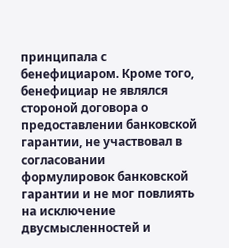принципала с бенефициаром. Кроме того, бенефициар не являлся стороной договора о предоставлении банковской гарантии, не участвовал в согласовании формулировок банковской гарантии и не мог повлиять на исключение двусмысленностей и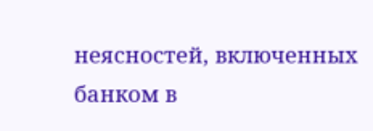неясностей, включенных банком в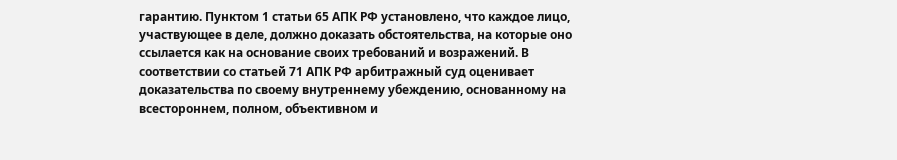гарантию. Пунктом 1 статьи 65 АПК РФ установлено, что каждое лицо, участвующее в деле, должно доказать обстоятельства, на которые оно ссылается как на основание своих требований и возражений. В соответствии со статьей 71 АПК РФ арбитражный суд оценивает доказательства по своему внутреннему убеждению, основанному на всестороннем, полном, объективном и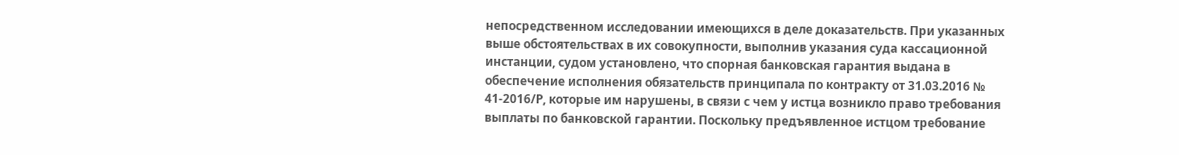непосредственном исследовании имеющихся в деле доказательств. При указанных выше обстоятельствах в их совокупности, выполнив указания суда кассационной инстанции, судом установлено, что спорная банковская гарантия выдана в обеспечение исполнения обязательств принципала по контракту от 31.03.2016 № 41-2016/Р, которые им нарушены, в связи с чем у истца возникло право требования выплаты по банковской гарантии. Поскольку предъявленное истцом требование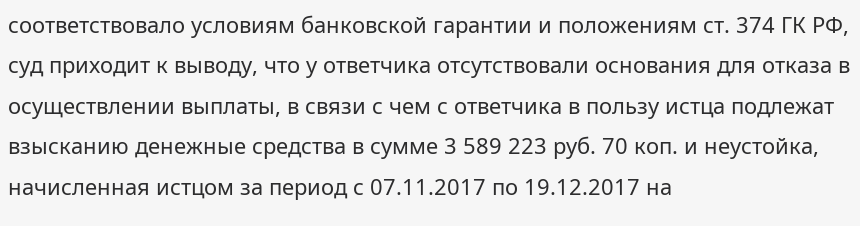соответствовало условиям банковской гарантии и положениям ст. 374 ГК РФ, суд приходит к выводу, что у ответчика отсутствовали основания для отказа в осуществлении выплаты, в связи с чем с ответчика в пользу истца подлежат взысканию денежные средства в сумме 3 589 223 руб. 70 коп. и неустойка, начисленная истцом за период с 07.11.2017 по 19.12.2017 на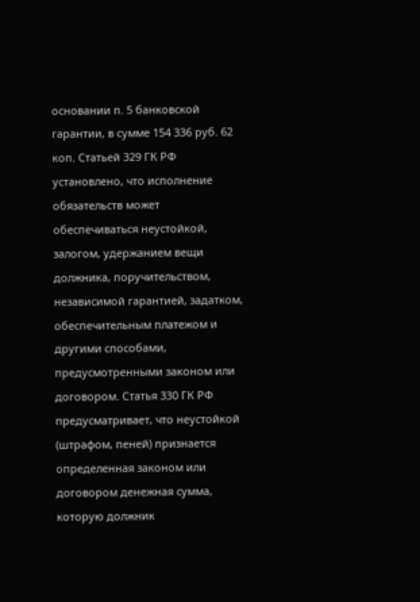основании п. 5 банковской гарантии, в сумме 154 336 руб. 62 коп. Статьей 329 ГК РФ установлено, что исполнение обязательств может обеспечиваться неустойкой, залогом, удержанием вещи должника, поручительством, независимой гарантией, задатком, обеспечительным платежом и другими способами, предусмотренными законом или договором. Статья 330 ГК РФ предусматривает, что неустойкой (штрафом, пеней) признается определенная законом или договором денежная сумма, которую должник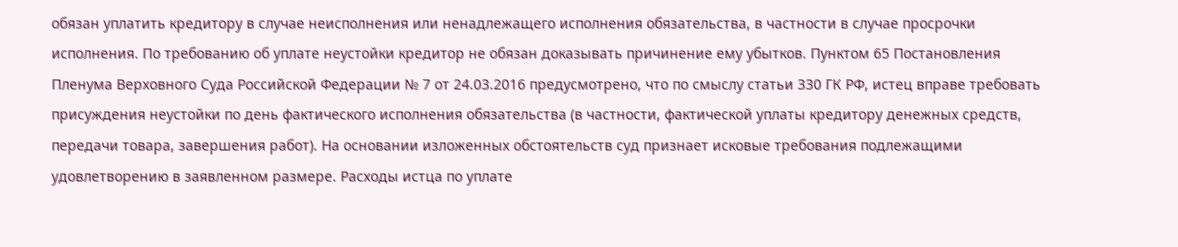обязан уплатить кредитору в случае неисполнения или ненадлежащего исполнения обязательства, в частности в случае просрочки исполнения. По требованию об уплате неустойки кредитор не обязан доказывать причинение ему убытков. Пунктом 65 Постановления Пленума Верховного Суда Российской Федерации № 7 от 24.03.2016 предусмотрено, что по смыслу статьи 330 ГК РФ, истец вправе требовать присуждения неустойки по день фактического исполнения обязательства (в частности, фактической уплаты кредитору денежных средств, передачи товара, завершения работ). На основании изложенных обстоятельств суд признает исковые требования подлежащими удовлетворению в заявленном размере. Расходы истца по уплате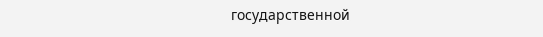государственной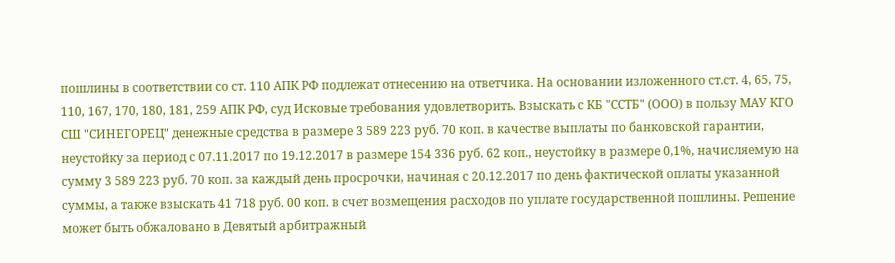пошлины в соответствии со ст. 110 АПК РФ подлежат отнесению на ответчика. На основании изложенного ст.ст. 4, 65, 75, 110, 167, 170, 180, 181, 259 АПК РФ, суд Исковые требования удовлетворить. Взыскать с КБ "ССТБ" (ООО) в пользу МАУ КГО СШ "СИНЕГОРЕЦ" денежные средства в размере 3 589 223 руб. 70 коп. в качестве выплаты по банковской гарантии, неустойку за период с 07.11.2017 по 19.12.2017 в размере 154 336 руб. 62 коп., неустойку в размере 0,1%, начисляемую на сумму 3 589 223 руб. 70 коп. за каждый день просрочки, начиная с 20.12.2017 по день фактической оплаты указанной суммы, а также взыскать 41 718 руб. 00 коп. в счет возмещения расходов по уплате государственной пошлины. Решение может быть обжаловано в Девятый арбитражный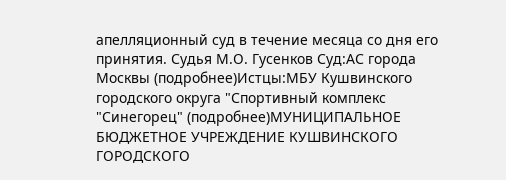апелляционный суд в течение месяца со дня его принятия. Судья М.О. Гусенков Суд:АС города Москвы (подробнее)Истцы:МБУ Кушвинского городского округа "Спортивный комплекс "Синегорец" (подробнее)МУНИЦИПАЛЬНОЕ БЮДЖЕТНОЕ УЧРЕЖДЕНИЕ КУШВИНСКОГО ГОРОДСКОГО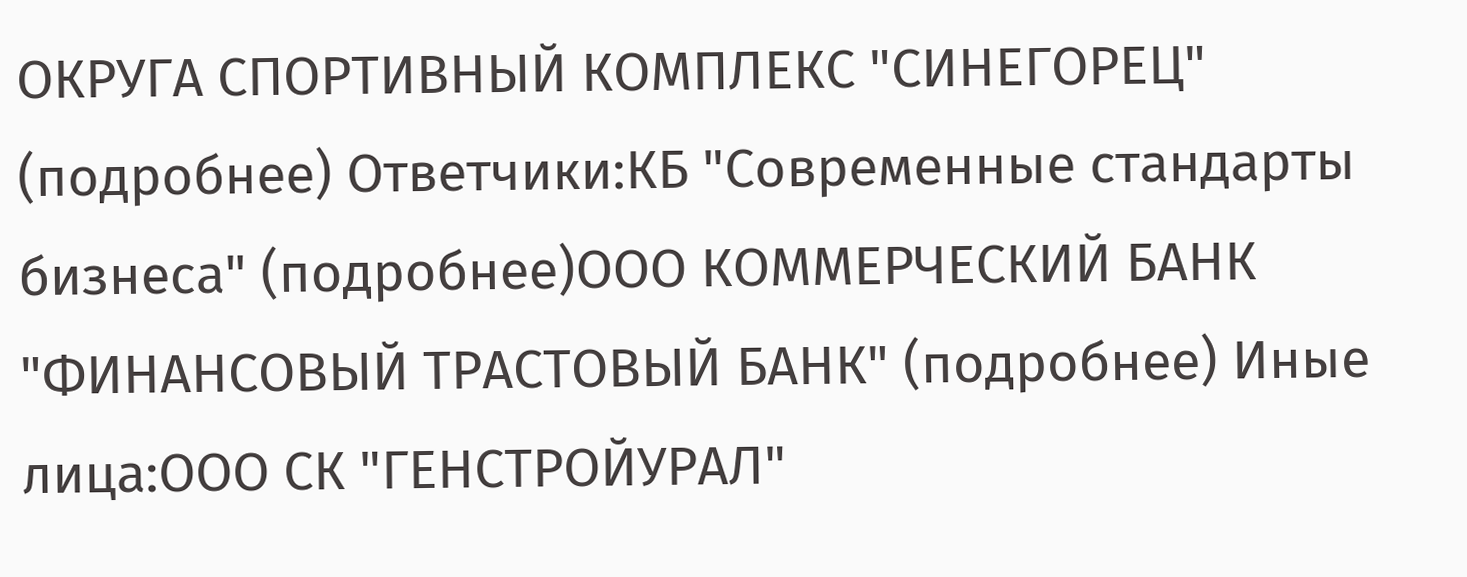ОКРУГА СПОРТИВНЫЙ КОМПЛЕКС "СИНЕГОРЕЦ" (подробнее) Ответчики:КБ "Современные стандарты бизнеса" (подробнее)ООО КОММЕРЧЕСКИЙ БАНК "ФИНАНСОВЫЙ ТРАСТОВЫЙ БАНК" (подробнее) Иные лица:ООО СК "ГЕНСТРОЙУРАЛ"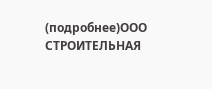(подробнее)ООО СТРОИТЕЛЬНАЯ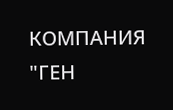КОМПАНИЯ "ГЕН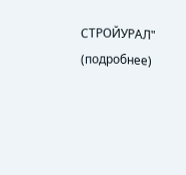СТРОЙУРАЛ" (подробнее)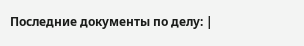Последние документы по делу: |